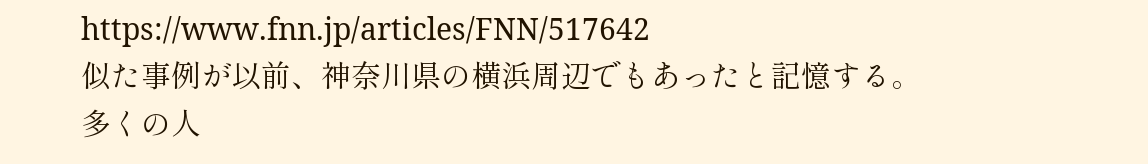https://www.fnn.jp/articles/FNN/517642
似た事例が以前、神奈川県の横浜周辺でもあったと記憶する。
多くの人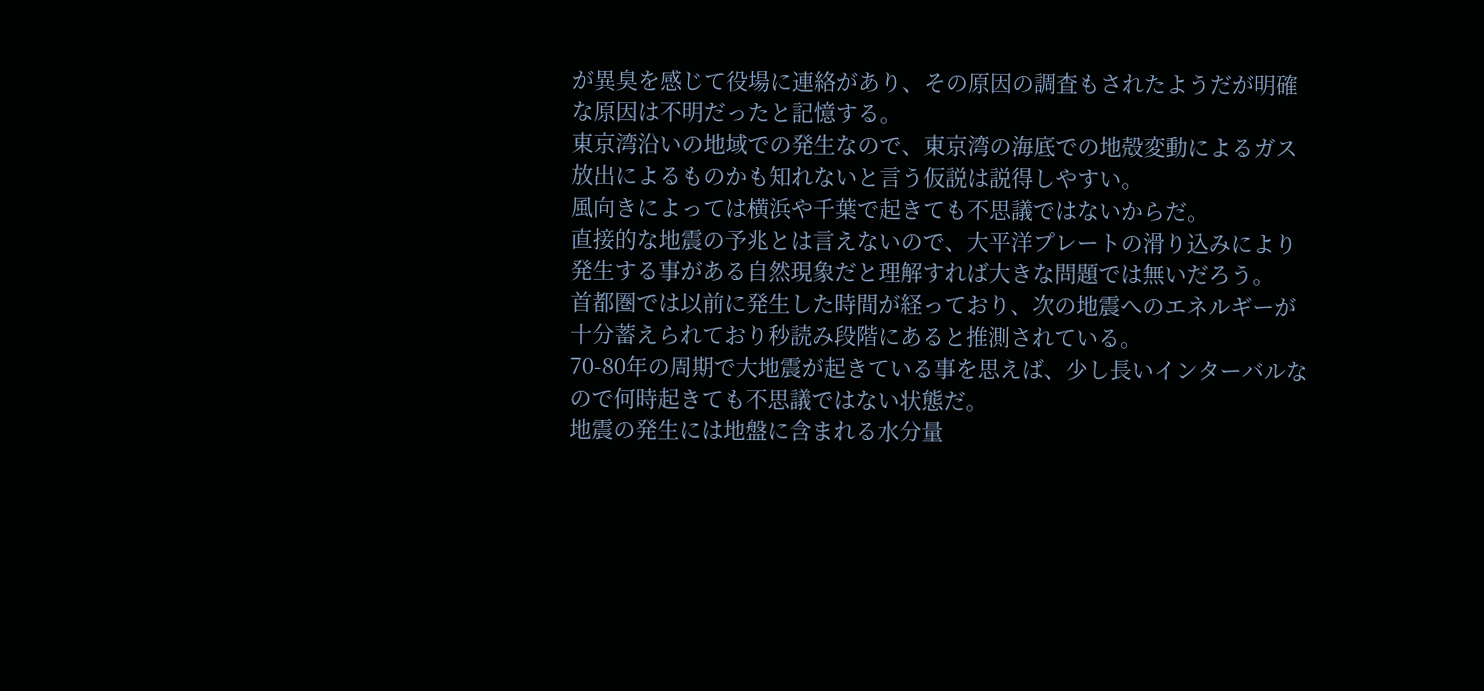が異臭を感じて役場に連絡があり、その原因の調査もされたようだが明確な原因は不明だったと記憶する。
東京湾沿いの地域での発生なので、東京湾の海底での地殻変動によるガス放出によるものかも知れないと言う仮説は説得しやすい。
風向きによっては横浜や千葉で起きても不思議ではないからだ。
直接的な地震の予兆とは言えないので、大平洋プレートの滑り込みにより発生する事がある自然現象だと理解すれば大きな問題では無いだろう。
首都圏では以前に発生した時間が経っており、次の地震へのエネルギーが十分蓄えられており秒読み段階にあると推測されている。
70-80年の周期で大地震が起きている事を思えば、少し長いインターバルなので何時起きても不思議ではない状態だ。
地震の発生には地盤に含まれる水分量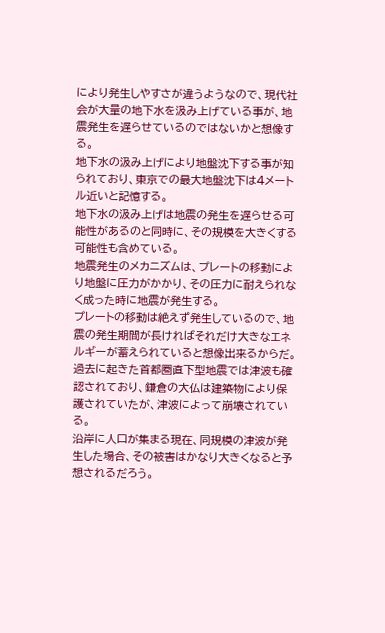により発生しやすさが違うようなので、現代社会が大量の地下水を汲み上げている事が、地震発生を遅らせているのではないかと想像する。
地下水の汲み上げにより地盤沈下する事が知られており、東京での最大地盤沈下は4メートル近いと記憶する。
地下水の汲み上げは地震の発生を遅らせる可能性があるのと同時に、その規模を大きくする可能性も含めている。
地震発生のメカニズムは、プレートの移動により地盤に圧力がかかり、その圧力に耐えられなく成った時に地震が発生する。
プレートの移動は絶えず発生しているので、地震の発生期間が長ければそれだけ大きなエネルギーが蓄えられていると想像出来るからだ。
過去に起きた首都圏直下型地震では津波も確認されており、鎌倉の大仏は建築物により保護されていたが、津波によって崩壊されている。
沿岸に人口が集まる現在、同規模の津波が発生した場合、その被害はかなり大きくなると予想されるだろう。